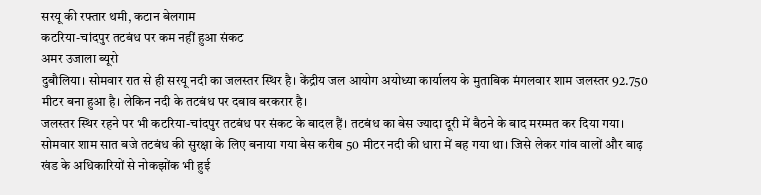सरयू की रफ्तार थमी, कटान बेलगाम
कटरिया-चांदपुर तटबंध पर कम नहीं हुआ संकट
अमर उजाला ब्यूरो
दुबौलिया। सोमवार रात से ही सरयू नदी का जलस्तर स्थिर है। केंद्रीय जल आयोग अयोध्या कार्यालय के मुताबिक मंगलवार शाम जलस्तर 92.750 मीटर बना हुआ है। लेकिन नदी के तटबंध पर दबाव बरकरार है।
जलस्तर स्थिर रहने पर भी कटरिया-चांदपुर तटबंध पर संकट के बादल हैं। तटबंध का बेस ज्यादा दूरी में बैठने के बाद मरम्मत कर दिया गया। सोमवार शाम सात बजे तटबंध की सुरक्षा के लिए बनाया गया बेस करीब 50 मीटर नदी की धारा में बह गया था। जिसे लेकर गांव वालों और बाढ़ खंड के अधिकारियों से नोकझोंक भी हुई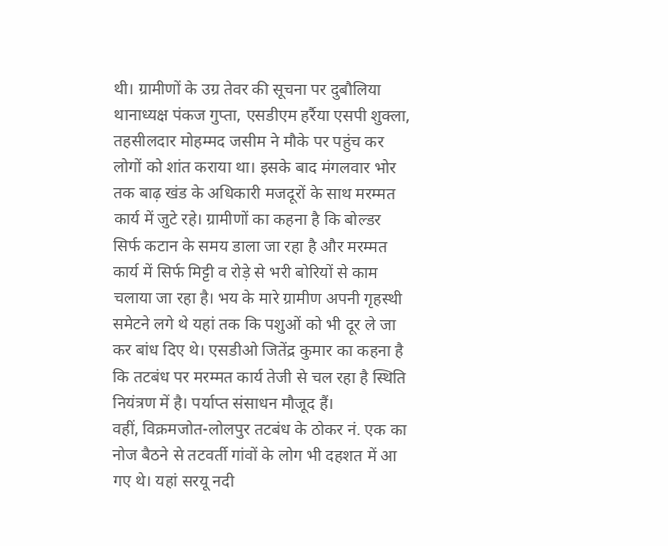थी। ग्रामीणों के उग्र तेवर की सूचना पर दुबौलिया थानाध्यक्ष पंकज गुप्ता, एसडीएम हर्रैया एसपी शुक्ला, तहसीलदार मोहम्मद जसीम ने मौके पर पहुंच कर लोगों को शांत कराया था। इसके बाद मंगलवार भोर तक बाढ़ खंड के अधिकारी मजदूरों के साथ मरम्मत कार्य में जुटे रहे। ग्रामीणों का कहना है कि बोल्डर सिर्फ कटान के समय डाला जा रहा है और मरम्मत कार्य में सिर्फ मिट्टी व रोड़े से भरी बोरियों से काम चलाया जा रहा है। भय के मारे ग्रामीण अपनी गृहस्थी समेटने लगे थे यहां तक कि पशुओं को भी दूर ले जा कर बांध दिए थे। एसडीओ जितेंद्र कुमार का कहना है कि तटबंध पर मरम्मत कार्य तेजी से चल रहा है स्थिति नियंत्रण में है। पर्याप्त संसाधन मौजूद हैं।
वहीं, विक्रमजोत-लोलपुर तटबंध के ठोकर नं. एक का नोज बैठने से तटवर्ती गांवों के लोग भी दहशत में आ गए थे। यहां सरयू नदी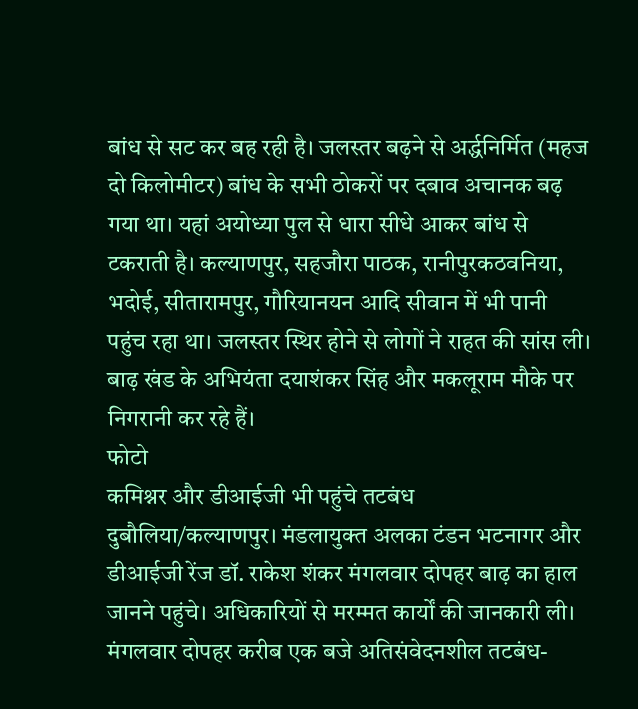बांध से सट कर बह रही है। जलस्तर बढ़ने से अर्द्धनिर्मित (महज दो किलोमीटर) बांध के सभी ठोकरों पर दबाव अचानक बढ़ गया था। यहां अयोध्या पुल से धारा सीधे आकर बांध से टकराती है। कल्याणपुर, सहजौरा पाठक, रानीपुरकठवनिया, भदोई, सीतारामपुर, गौरियानयन आदि सीवान में भी पानी पहुंच रहा था। जलस्तर स्थिर होने से लोगों ने राहत की सांस ली। बाढ़ खंड के अभियंता दयाशंकर सिंह और मकलूराम मौके पर निगरानी कर रहे हैं।
फोटो
कमिश्नर और डीआईजी भी पहुंचे तटबंध
दुबौलिया/कल्याणपुर। मंडलायुक्त अलका टंडन भटनागर और डीआईजी रेंज डॉ. राकेश शंकर मंगलवार दोपहर बाढ़ का हाल जानने पहुंचे। अधिकारियों से मरम्मत कार्यों की जानकारी ली। मंगलवार दोपहर करीब एक बजे अतिसंवेदनशील तटबंध-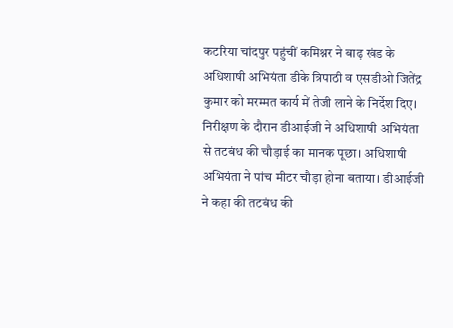कटरिया चांदपुर पहुंचीं कमिश्नर ने बाढ़ खंड के अधिशाषी अभियंता डीके त्रिपाठी व एसडीओ जितेंद्र कुमार को मरम्मत कार्य में तेजी लाने के निर्देश दिए। निरीक्षण के दौरान डीआईजी ने अधिशाषी अभियंता से तटबंध की चौड़ाई का मानक पूछा। अधिशाषी अभियंता ने पांच मीटर चौड़ा होना बताया। डीआईजी ने कहा की तटबंध की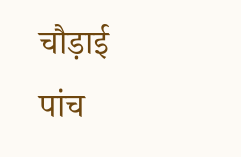चौड़ाई पांच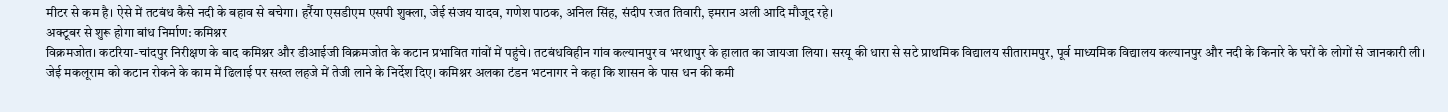मीटर से कम है। ऐसे में तटबंध कैसे नदी के बहाव से बचेगा। हर्रैया एसडीएम एसपी शुक्ला, जेई संजय यादव, गणेश पाठक, अनिल सिंह, संदीप रजत तिवारी, इमरान अली आदि मौजूद रहे।
अक्टूबर से शुरू होगा बांध निर्माण: कमिश्नर
विक्रमजोत। कटरिया-चांदपुर निरीक्षण के बाद कमिश्नर और डीआईजी विक्रमजोत के कटान प्रभावित गांवों में पहुंचे। तटबंधविहीन गांव कल्यानपुर व भरथापुर के हालात का जायजा लिया। सरयू की धारा से सटे प्राथमिक विद्यालय सीतारामपुर, पूर्व माध्यमिक विद्यालय कल्यानपुर और नदी के किनारे के घरों के लोगों से जानकारी ली। जेई मकलूराम को कटान रोकने के काम में ढिलाई पर सख्त लहजे में तेजी लाने के निर्देश दिए। कमिश्नर अलका टंडन भटनागर ने कहा कि शासन के पास धन की कमी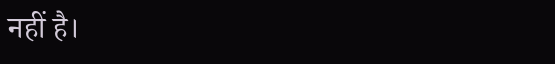नहीं है।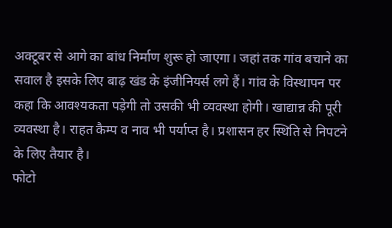अक्टूबर से आगे का बांध निर्माण शुरू हो जाएगा। जहां तक गांव बचाने का सवाल है इसके लिए बाढ़ खंड के इंजीनियर्स लगे हैं। गांव के विस्थापन पर कहा कि आवश्यकता पड़ेगी तो उसकी भी व्यवस्था होगी। खाद्यान्न की पूरी व्यवस्था है। राहत कैम्प व नाव भी पर्याप्त है। प्रशासन हर स्थिति से निपटने के लिए तैयार है।
फोटो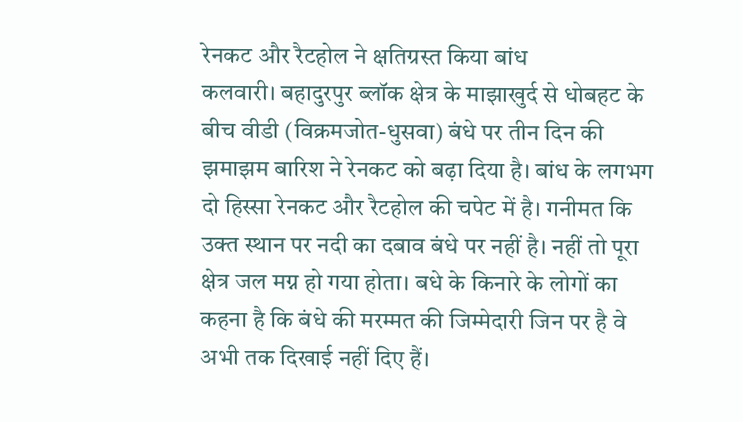रेनकट और रैटहोल ने क्षतिग्रस्त किया बांध
कलवारी। बहादुरपुर ब्लॉक क्षेत्र के माझाखुर्द से धोबहट के बीच वीडी (विक्रमजोत-धुसवा) बंधे पर तीन दिन की झमाझम बारिश ने रेनकट को बढ़ा दिया है। बांध के लगभग दो हिस्सा रेनकट और रैटहोल की चपेट में है। गनीमत कि उक्त स्थान पर नदी का दबाव बंधे पर नहीं है। नहीं तो पूरा क्षेत्र जल मग्न हो गया होता। बधे के किनारे के लोगों का कहना है कि बंधे की मरम्मत की जिम्मेदारी जिन पर है वे अभी तक दिखाई नहीं दिए हैं।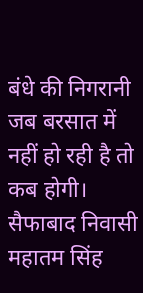बंधे की निगरानी जब बरसात में नहीं हो रही है तो कब होगी। सैफाबाद निवासी महातम सिंह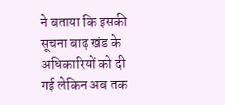ने बताया कि इसकी सूचना बाढ़ खंड के अधिकारियों को दी गई लेकिन अब तक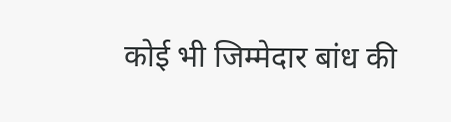कोई भी जिम्मेदार बांध की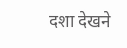दशा देखने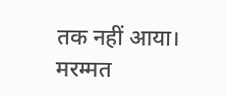तक नहीं आया। मरम्मत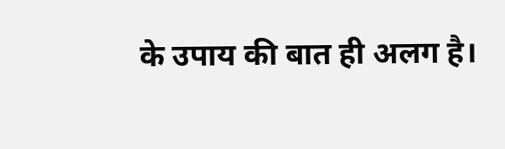के उपाय की बात ही अलग है।